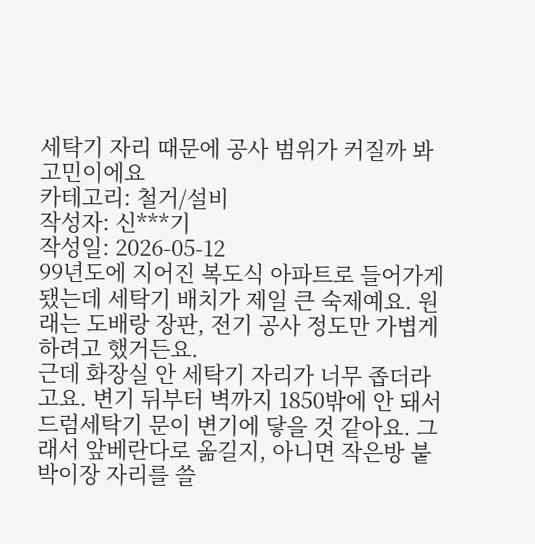세탁기 자리 때문에 공사 범위가 커질까 봐 고민이에요
카테고리: 철거/설비
작성자: 신***기
작성일: 2026-05-12
99년도에 지어진 복도식 아파트로 들어가게 됐는데 세탁기 배치가 제일 큰 숙제예요. 원래는 도배랑 장판, 전기 공사 정도만 가볍게 하려고 했거든요.
근데 화장실 안 세탁기 자리가 너무 좁더라고요. 변기 뒤부터 벽까지 1850밖에 안 돼서 드럼세탁기 문이 변기에 닿을 것 같아요. 그래서 앞베란다로 옮길지, 아니면 작은방 붙박이장 자리를 쓸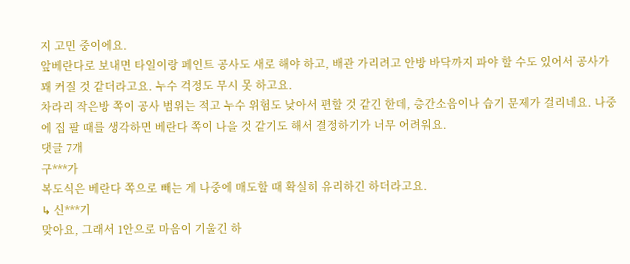지 고민 중이에요.
앞베란다로 보내면 타일이랑 페인트 공사도 새로 해야 하고, 배관 가리려고 안방 바닥까지 파야 할 수도 있어서 공사가 꽤 커질 것 같더라고요. 누수 걱정도 무시 못 하고요.
차라리 작은방 쪽이 공사 범위는 적고 누수 위험도 낮아서 편할 것 같긴 한데, 층간소음이나 습기 문제가 걸리네요. 나중에 집 팔 때를 생각하면 베란다 쪽이 나을 것 같기도 해서 결정하기가 너무 어려워요.
댓글 7개
구***가
복도식은 베란다 쪽으로 빼는 게 나중에 매도할 때 확실히 유리하긴 하더라고요.
↳ 신***기
맞아요, 그래서 1안으로 마음이 기울긴 하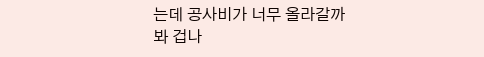는데 공사비가 너무 올라갈까 봐 겁나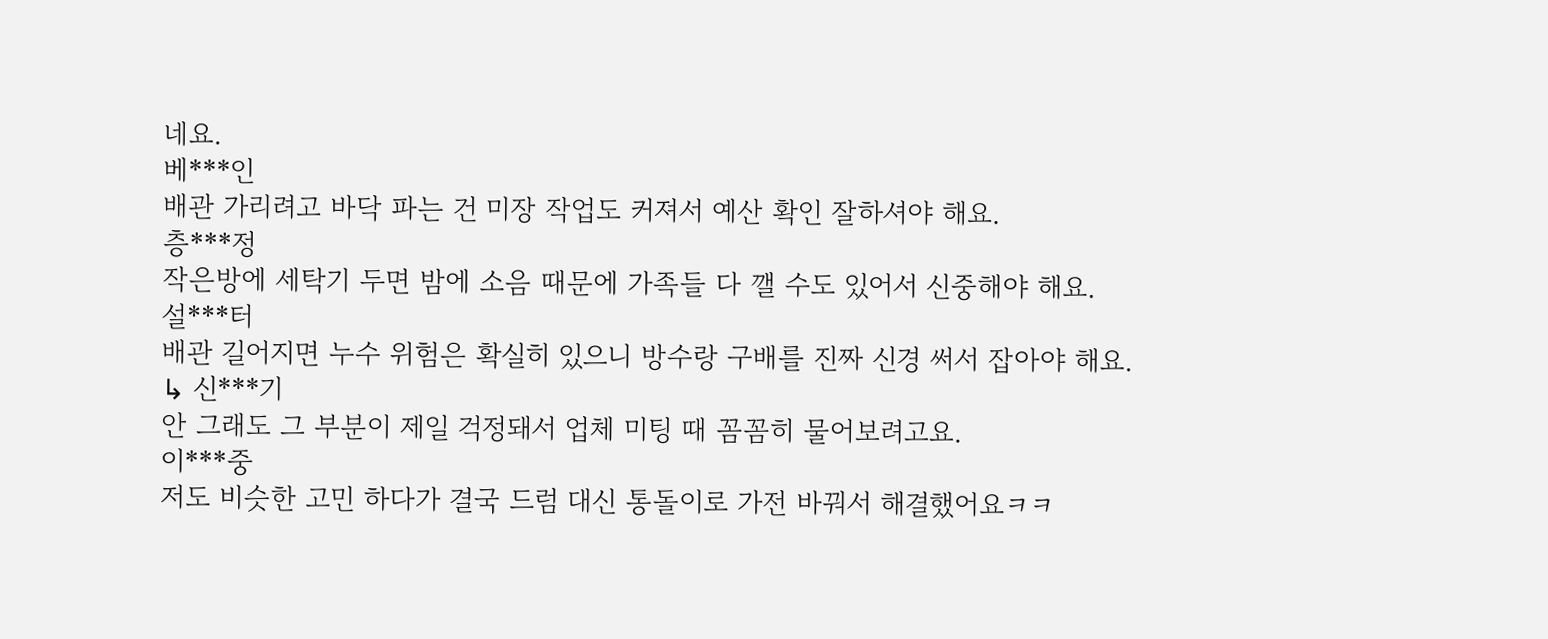네요.
베***인
배관 가리려고 바닥 파는 건 미장 작업도 커져서 예산 확인 잘하셔야 해요.
층***정
작은방에 세탁기 두면 밤에 소음 때문에 가족들 다 깰 수도 있어서 신중해야 해요.
설***터
배관 길어지면 누수 위험은 확실히 있으니 방수랑 구배를 진짜 신경 써서 잡아야 해요.
↳ 신***기
안 그래도 그 부분이 제일 걱정돼서 업체 미팅 때 꼼꼼히 물어보려고요.
이***중
저도 비슷한 고민 하다가 결국 드럼 대신 통돌이로 가전 바꿔서 해결했어요ㅋㅋ